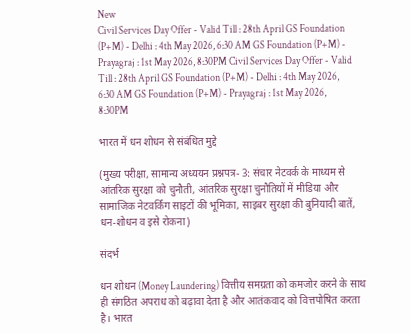New
Civil Services Day Offer - Valid Till : 28th April GS Foundation (P+M) - Delhi : 4th May 2026, 6:30 AM GS Foundation (P+M) - Prayagraj : 1st May 2026, 8:30PM Civil Services Day Offer - Valid Till : 28th April GS Foundation (P+M) - Delhi : 4th May 2026, 6:30 AM GS Foundation (P+M) - Prayagraj : 1st May 2026, 8:30PM

भारत में धन शोधन से संबंधित मुद्दे

(मुख्य परीक्षा, सामान्य अध्ययन प्रश्नपत्र- 3: संचार नेटवर्क के माध्यम से आंतरिक सुरक्षा को चुनौती, आंतरिक सुरक्षा चुनौतियों में मीडिया और सामाजिक नेटवर्किंग साइटों की भूमिका, साइबर सुरक्षा की बुनियादी बातें, धन-शोधन व इसे रोकना)

संदर्भ

धन शोधन (Money Laundering) वित्तीय समग्रता को कमजोर करने के साथ ही संगठित अपराध को बढ़ावा देता है और आतंकवाद को वित्तपोषित करता है। भारत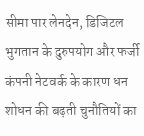सीमा पार लेनदेन, डिजिटल भुगतान के दुरुपयोग और फर्जी कंपनी नेटवर्क के कारण धन शोधन की बढ़ती चुनौतियों का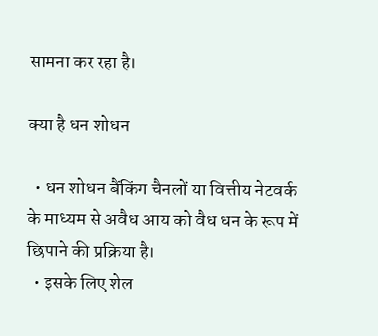सामना कर रहा है।

क्या है धन शोधन

  • धन शोधन बैंकिंग चैनलों या वित्तीय नेटवर्क के माध्यम से अवैध आय को वैध धन के रूप में छिपाने की प्रक्रिया है।
  • इसके लिए शेल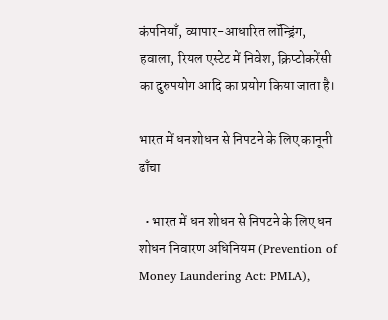कंपनियाँ, व्यापार-आधारित लॉन्ड्रिंग, हवाला, रियल एस्टेट में निवेश, क्रिप्टोकरेंसी का दुरुपयोग आदि का प्रयोग किया जाता है।

भारत में धनशोधन से निपटने के लिए कानूनी ढाँचा

  • भारत में धन शोधन से निपटने के लिए धन शोधन निवारण अधिनियम (Prevention of Money Laundering Act: PMLA),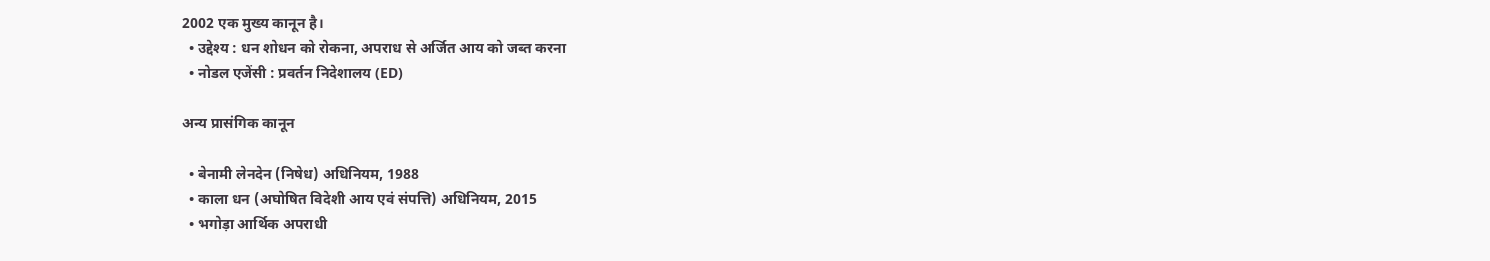2002 एक मुख्य कानून है।
  • उद्देश्य : धन शोधन को रोकना, अपराध से अर्जित आय को जब्त करना
  • नोडल एजेंसी : प्रवर्तन निदेशालय (ED)

अन्य प्रासंगिक कानून

  • बेनामी लेनदेन (निषेध) अधिनियम, 1988
  • काला धन (अघोषित विदेशी आय एवं संपत्ति) अधिनियम, 2015
  • भगोड़ा आर्थिक अपराधी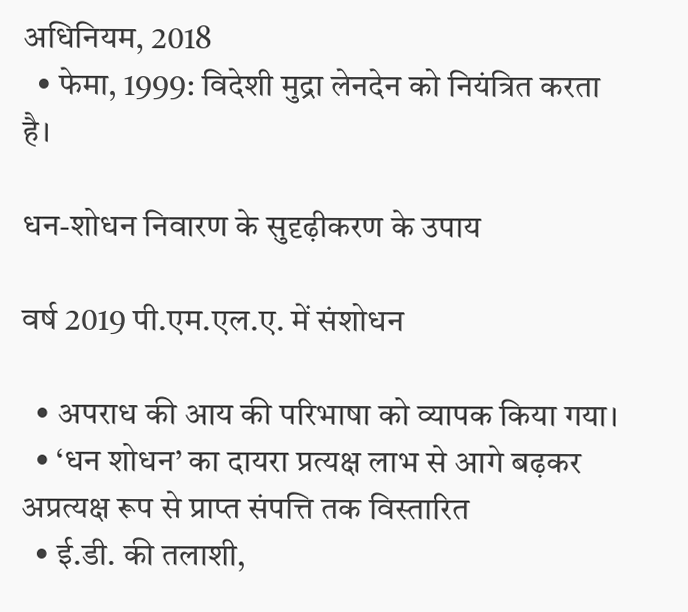अधिनियम, 2018
  • फेमा, 1999: विदेशी मुद्रा लेनदेन को नियंत्रित करता है।

धन-शोधन निवारण के सुदृढ़ीकरण के उपाय

वर्ष 2019 पी.एम.एल.ए. में संशोधन

  • अपराध की आय की परिभाषा को व्यापक किया गया।
  • ‘धन शोधन’ का दायरा प्रत्यक्ष लाभ से आगे बढ़कर अप्रत्यक्ष रूप से प्राप्त संपत्ति तक विस्तारित
  • ई.डी. की तलाशी,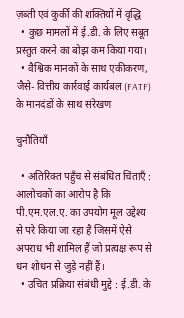ज़ब्ती एवं कुर्की की शक्तियों में वृद्धि
  • कुछ मामलों में ई.डी. के लिए सबूत प्रस्तुत करने का बोझ कम किया गया।
  • वैश्विक मानकों के साथ एकीकरण, जैसे- वित्तीय कार्रवाई कार्यबल (FATF) के मानदंडों के साथ संरेखण

चुनौतियाँ

  • अतिरिक्त पहुँच से संबंधित चिंताएँ : आलोचकों का आरोप है कि पी.एम.एल.ए. का उपयोग मूल उद्देश्य से परे किया जा रहा है जिसमें ऐसे अपराध भी शामिल हैं जो प्रत्यक्ष रूप से धन शोधन से जुड़े नहीं हैं।
  • उचित प्रक्रिया संबंधी मुद्दे : ई.डी. के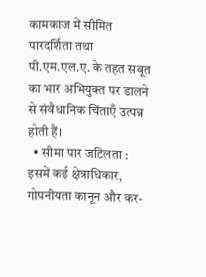कामकाज में सीमित पारदर्शिता तथा पी.एम.एल.ए. के तहत सबूत का भार अभियुक्त पर डालने से संवैधानिक चिंताएँ उत्पन्न होती हैं।
  • सीमा पार जटिलता : इसमें कई क्षेत्राधिकार, गोपनीयता कानून और कर-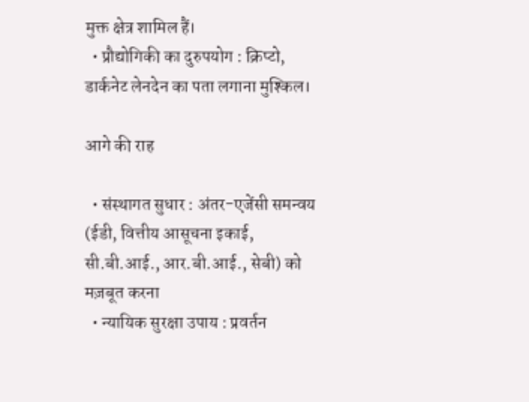मुक्त क्षेत्र शामिल हैं।
  • प्रौद्योगिकी का दुरुपयोग : क्रिप्टो, डार्कनेट लेनदेन का पता लगाना मुश्किल।

आगे की राह

  • संस्थागत सुधार : अंतर-एजेंसी समन्वय (ईडी, वित्तीय आसूचना इकाई, सी.बी.आई., आर.बी.आई., सेबी) को मज़बूत करना
  • न्यायिक सुरक्षा उपाय : प्रवर्तन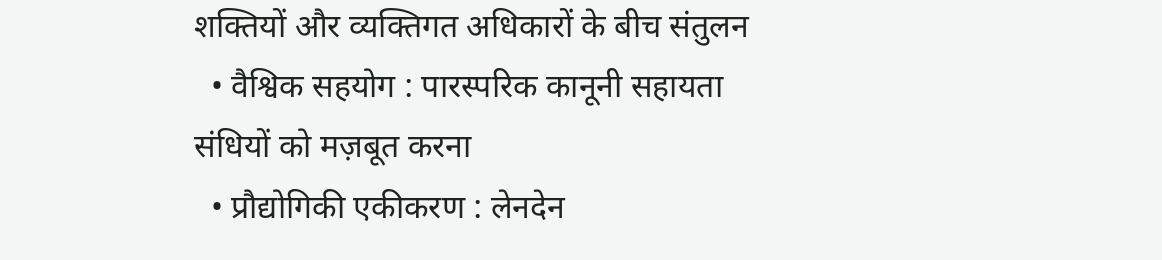शक्तियों और व्यक्तिगत अधिकारों के बीच संतुलन
  • वैश्विक सहयोग : पारस्परिक कानूनी सहायता संधियों को मज़बूत करना
  • प्रौद्योगिकी एकीकरण : लेनदेन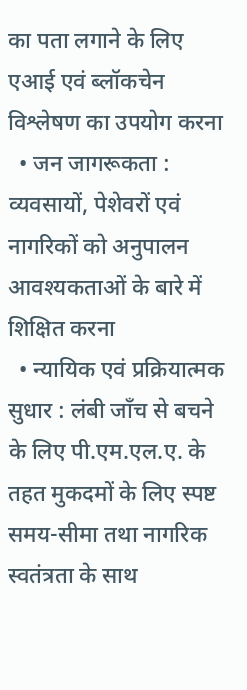का पता लगाने के लिए एआई एवं ब्लॉकचेन विश्लेषण का उपयोग करना
  • जन जागरूकता : व्यवसायों, पेशेवरों एवं नागरिकों को अनुपालन आवश्यकताओं के बारे में शिक्षित करना
  • न्यायिक एवं प्रक्रियात्मक सुधार : लंबी जाँच से बचने के लिए पी.एम.एल.ए. के तहत मुकदमों के लिए स्पष्ट समय-सीमा तथा नागरिक स्वतंत्रता के साथ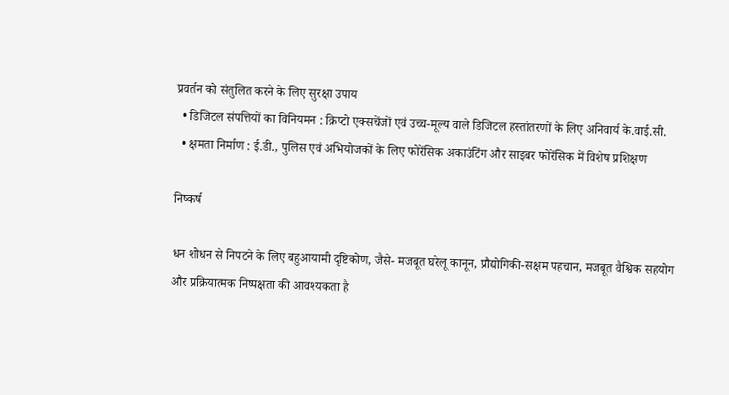प्रवर्तन को संतुलित करने के लिए सुरक्षा उपाय
  • डिजिटल संपत्तियों का विनियमन : क्रिप्टो एक्सचेंजों एवं उच्च-मूल्य वाले डिजिटल हस्तांतरणों के लिए अनिवार्य के.वाई.सी.
  • क्षमता निर्माण : ई.डी., पुलिस एवं अभियोजकों के लिए फोरेंसिक अकाउंटिंग और साइबर फोरेंसिक में विशेष प्रशिक्षण

निष्कर्ष

धन शोधन से निपटने के लिए बहुआयामी दृष्टिकोण, जैसे- मजबूत घरेलू कानून, प्रौद्योगिकी-सक्षम पहचान, मजबूत वैश्विक सहयोग और प्रक्रियात्मक निष्पक्षता की आवश्यकता है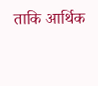ताकि आर्थिक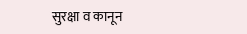सुरक्षा व कानून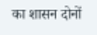का शासन दोनों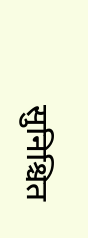सुनिश्चित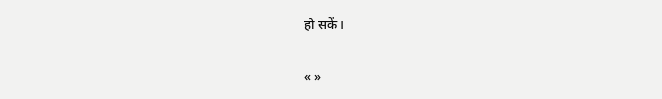हो सकें।

« »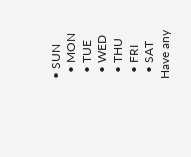• SUN
  • MON
  • TUE
  • WED
  • THU
  • FRI
  • SAT
Have any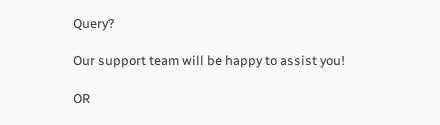Query?

Our support team will be happy to assist you!

OR